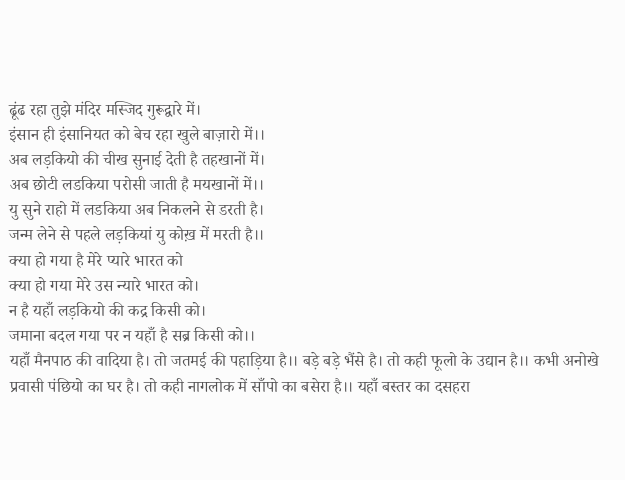ढूंढ रहा तुझे मंदिर मस्जिद गुरूद्वारे में।
इंसान ही इंसानियत को बेच रहा खुले बाज़ारो में।।
अब लड़कियो की चीख सुनाई देती है तहखानों में।
अब छोटी लडकिया परोसी जाती है मयखानों में।।
यु सुने राहो में लडकिया अब निकलने से डरती है।
जन्म लेने से पहले लड़कियां यु कोख़ में मरती है।।
क्या हो गया है मेरे प्यारे भारत को
क्या हो गया मेरे उस न्यारे भारत को।
न है यहाँ लड़कियो की कद्र किसी को।
जमाना बदल गया पर न यहाँ है सब्र किसी को।।
यहाँ मैनपाठ की वादिया है। तो जतमई की पहाड़िया है।। बड़े बड़े भैंसे है। तो कही फूलो के उद्यान है।। कभी अनोखे प्रवासी पंछियो का घर है। तो कही नागलोक में साँपो का बसेरा है।। यहाँ बस्तर का दसहरा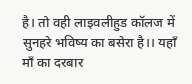है। तो वही लाइवलीहुड कॉलज में सुनहरे भविष्य का बसेरा है।। यहाँ माँ का दरबार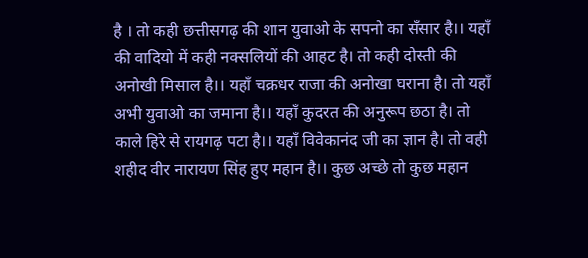है । तो कही छत्तीसगढ़ की शान युवाओ के सपनो का सँसार है।। यहाँ की वादियो में कही नक्सलियों की आहट है। तो कही दोस्ती की अनोखी मिसाल है।। यहाँ चक्रधर राजा की अनोखा घराना है। तो यहाँ अभी युवाओ का जमाना है।। यहाँ कुदरत की अनुरूप छठा है। तो काले हिरे से रायगढ़ पटा है।। यहाँ विवेकानंद जी का ज्ञान है। तो वही शहीद वीर नारायण सिंह हुए महान है।। कुछ अच्छे तो कुछ महान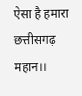ऐसा है हमारा छत्तीसगढ़ महान।।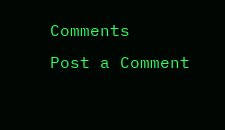Comments
Post a Comment